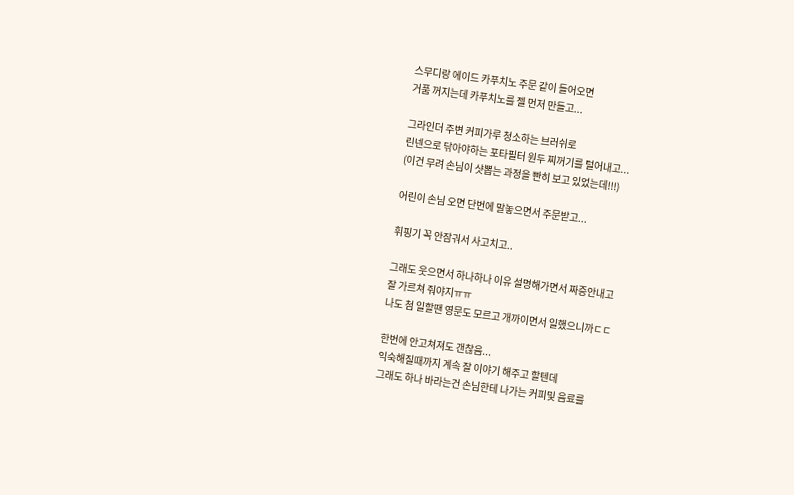스무디랑 에이드 카푸치노 주문 같이 들어오면
거품 꺼지는데 카푸치노를 젤 먼저 만들고...

그라인더 주변 커피가루 청소하는 브러쉬로
린넨으로 닦아야하는 포타필터 원두 찌꺼기를 털어내고...
(이건 무려 손님이 샷뽑는 과정을 빤히 보고 있었는데!!!)

어린이 손님 오면 단번에 말놓으면서 주문받고...

휘핑기 꼭 안잠궈서 사고치고..

그래도 웃으면서 하나하나 이유 설명해가면서 짜증안내고
잘 가르쳐 줘야지ㅠㅠ
나도 첨 일할땐 영문도 모르고 개까이면서 일했으니까ㄷㄷ

한번에 안고쳐져도 갠찮음...
익숙해질때까지 계속 잘 이야기 해주고 할텐데
그래도 하나 바라는건 손님한테 나가는 커피및 음료를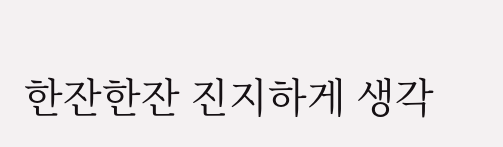한잔한잔 진지하게 생각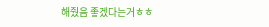해줬음 좋겠다는거ㅎㅎ